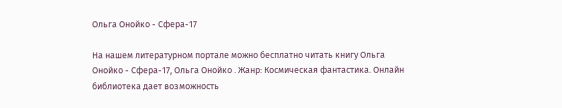Ольга Онойко - Сфера-17

На нашем литературном портале можно бесплатно читать книгу Ольга Онойко - Сфера-17, Ольга Онойко . Жанр: Космическая фантастика. Онлайн библиотека дает возможность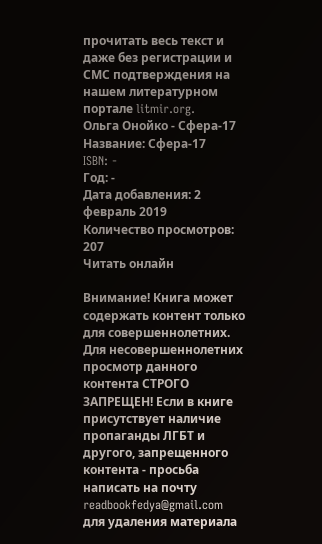прочитать весь текст и даже без регистрации и СМС подтверждения на нашем литературном портале litmir.org.
Ольга Онойко - Сфера-17
Название: Сфера-17
ISBN: -
Год: -
Дата добавления: 2 февраль 2019
Количество просмотров: 207
Читать онлайн

Внимание! Книга может содержать контент только для совершеннолетних. Для несовершеннолетних просмотр данного контента СТРОГО ЗАПРЕЩЕН! Если в книге присутствует наличие пропаганды ЛГБТ и другого, запрещенного контента - просьба написать на почту readbookfedya@gmail.com для удаления материала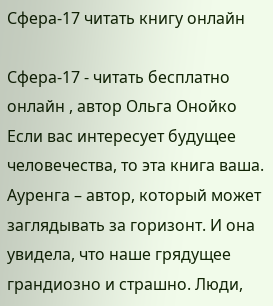Сфера-17 читать книгу онлайн

Сфера-17 - читать бесплатно онлайн , автор Ольга Онойко
Если вас интересует будущее человечества, то эта книга ваша. Ауренга – автор, который может заглядывать за горизонт. И она увидела, что наше грядущее грандиозно и страшно. Люди,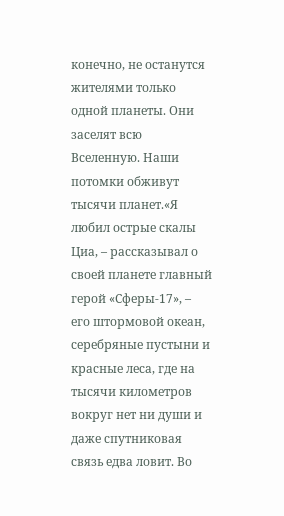конечно, не останутся жителями только одной планеты. Они заселят всю Вселенную. Наши потомки обживут тысячи планет.«Я любил острые скалы Циа, – рассказывал о своей планете главный герой «Сферы-17», – его штормовой океан, серебряные пустыни и красные леса, где на тысячи километров вокруг нет ни души и даже спутниковая связь едва ловит. Во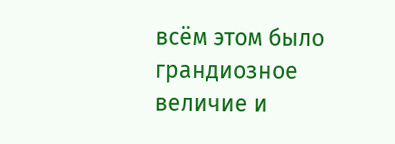всём этом было грандиозное величие и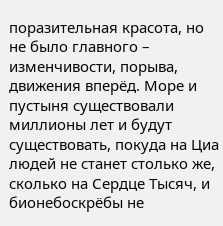поразительная красота, но не было главного – изменчивости, порыва, движения вперёд. Море и пустыня существовали миллионы лет и будут существовать, покуда на Циа людей не станет столько же, сколько на Сердце Тысяч, и бионебоскрёбы не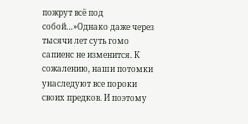пожрут всё под собой…»Однако даже через тысячи лет суть гомо сапиенс не изменится. К сожалению, наши потомки унаследуют все пороки своих предков. И поэтому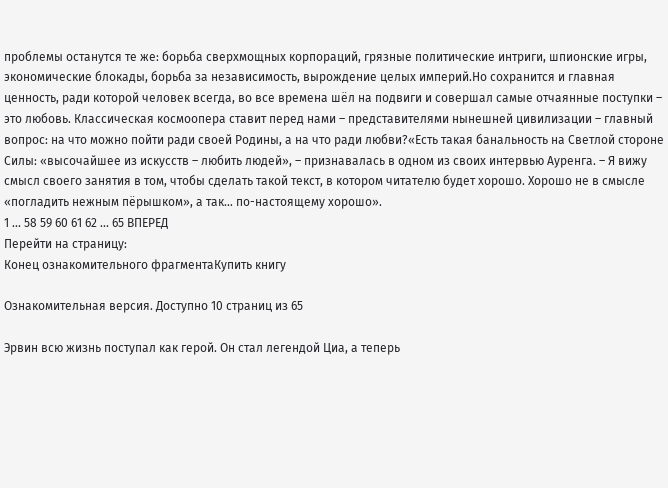проблемы останутся те же: борьба сверхмощных корпораций, грязные политические интриги, шпионские игры, экономические блокады, борьба за независимость, вырождение целых империй.Но сохранится и главная ценность, ради которой человек всегда, во все времена шёл на подвиги и совершал самые отчаянные поступки – это любовь. Классическая космоопера ставит перед нами – представителями нынешней цивилизации – главный вопрос: на что можно пойти ради своей Родины, а на что ради любви?«Есть такая банальность на Светлой стороне Силы: «высочайшее из искусств – любить людей», – признавалась в одном из своих интервью Ауренга. – Я вижу смысл своего занятия в том, чтобы сделать такой текст, в котором читателю будет хорошо. Хорошо не в смысле «погладить нежным пёрышком», а так… по-настоящему хорошо».
1 ... 58 59 60 61 62 ... 65 ВПЕРЕД
Перейти на страницу:
Конец ознакомительного фрагментаКупить книгу

Ознакомительная версия. Доступно 10 страниц из 65

Эрвин всю жизнь поступал как герой. Он стал легендой Циа, а теперь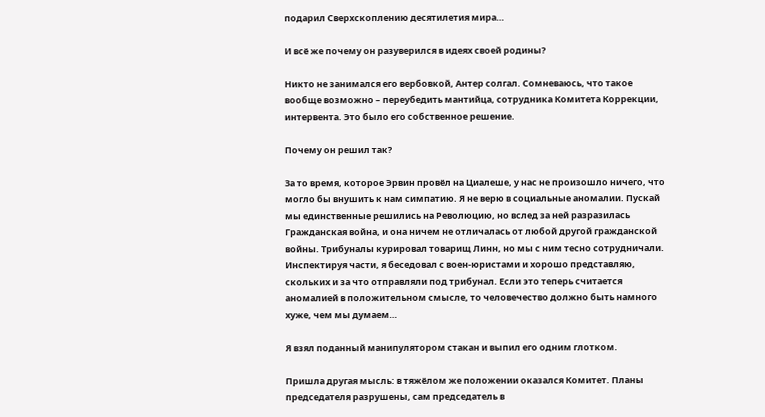подарил Сверхскоплению десятилетия мира…

И всё же почему он разуверился в идеях своей родины?

Никто не занимался его вербовкой, Антер солгал. Сомневаюсь, что такое вообще возможно – переубедить мантийца, сотрудника Комитета Коррекции, интервента. Это было его собственное решение.

Почему он решил так?

За то время, которое Эрвин провёл на Циалеше, у нас не произошло ничего, что могло бы внушить к нам симпатию. Я не верю в социальные аномалии. Пускай мы единственные решились на Революцию, но вслед за ней разразилась Гражданская война, и она ничем не отличалась от любой другой гражданской войны. Трибуналы курировал товарищ Линн, но мы с ним тесно сотрудничали. Инспектируя части, я беседовал с воен-юристами и хорошо представляю, скольких и за что отправляли под трибунал. Если это теперь считается аномалией в положительном смысле, то человечество должно быть намного хуже, чем мы думаем…

Я взял поданный манипулятором стакан и выпил его одним глотком.

Пришла другая мысль: в тяжёлом же положении оказался Комитет. Планы председателя разрушены, сам председатель в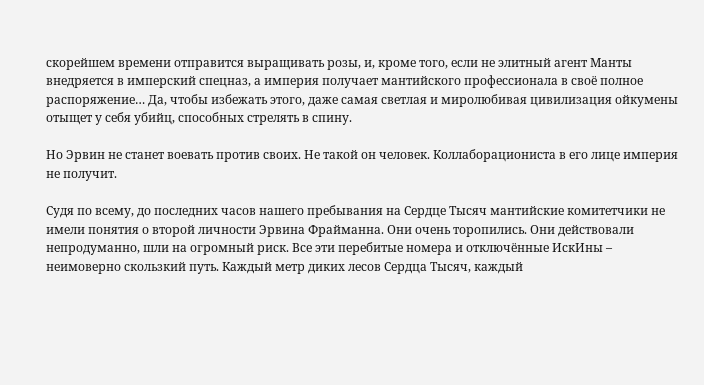скорейшем времени отправится выращивать розы, и, кроме того, если не элитный агент Манты внедряется в имперский спецназ, а империя получает мантийского профессионала в своё полное распоряжение… Да, чтобы избежать этого, даже самая светлая и миролюбивая цивилизация ойкумены отыщет у себя убийц, способных стрелять в спину.

Но Эрвин не станет воевать против своих. Не такой он человек. Коллаборациониста в его лице империя не получит.

Судя по всему, до последних часов нашего пребывания на Сердце Тысяч мантийские комитетчики не имели понятия о второй личности Эрвина Фрайманна. Они очень торопились. Они действовали непродуманно, шли на огромный риск. Все эти перебитые номера и отключённые ИскИны – неимоверно скользкий путь. Каждый метр диких лесов Сердца Тысяч, каждый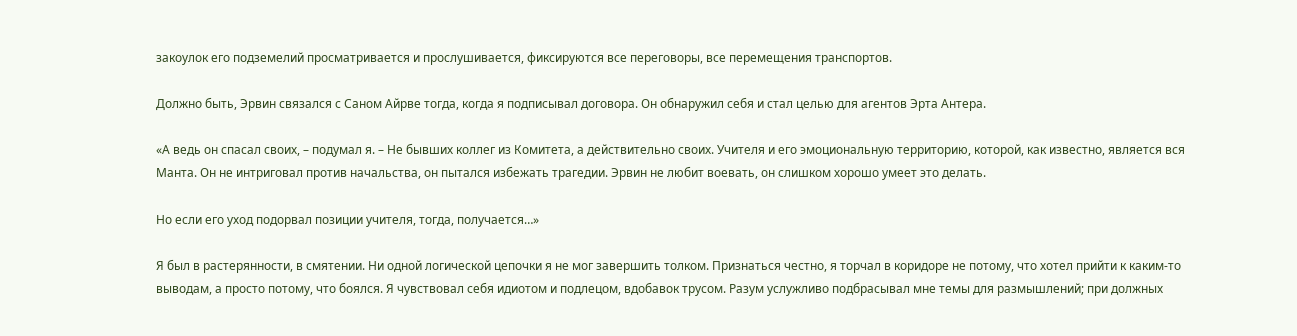закоулок его подземелий просматривается и прослушивается, фиксируются все переговоры, все перемещения транспортов.

Должно быть, Эрвин связался с Саном Айрве тогда, когда я подписывал договора. Он обнаружил себя и стал целью для агентов Эрта Антера.

«А ведь он спасал своих, – подумал я. – Не бывших коллег из Комитета, а действительно своих. Учителя и его эмоциональную территорию, которой, как известно, является вся Манта. Он не интриговал против начальства, он пытался избежать трагедии. Эрвин не любит воевать, он слишком хорошо умеет это делать.

Но если его уход подорвал позиции учителя, тогда, получается…»

Я был в растерянности, в смятении. Ни одной логической цепочки я не мог завершить толком. Признаться честно, я торчал в коридоре не потому, что хотел прийти к каким-то выводам, а просто потому, что боялся. Я чувствовал себя идиотом и подлецом, вдобавок трусом. Разум услужливо подбрасывал мне темы для размышлений; при должных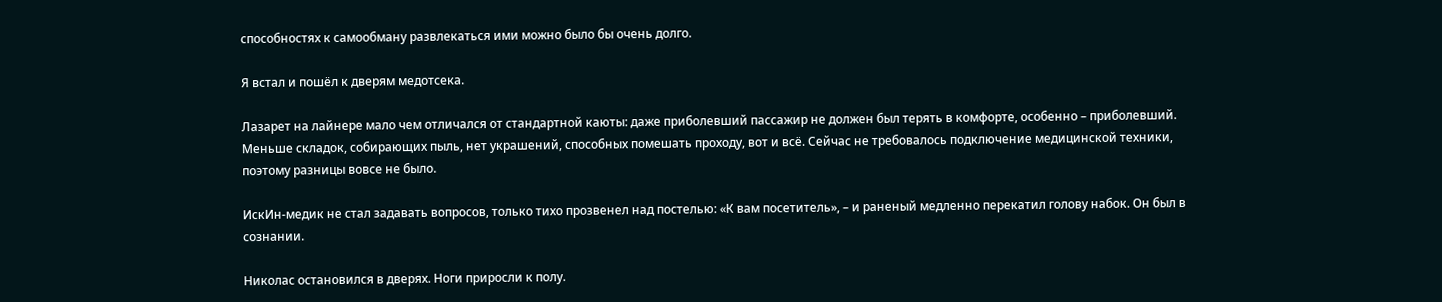способностях к самообману развлекаться ими можно было бы очень долго.

Я встал и пошёл к дверям медотсека.

Лазарет на лайнере мало чем отличался от стандартной каюты: даже приболевший пассажир не должен был терять в комфорте, особенно – приболевший. Меньше складок, собирающих пыль, нет украшений, способных помешать проходу, вот и всё. Сейчас не требовалось подключение медицинской техники, поэтому разницы вовсе не было.

ИскИн-медик не стал задавать вопросов, только тихо прозвенел над постелью: «К вам посетитель», – и раненый медленно перекатил голову набок. Он был в сознании.

Николас остановился в дверях. Ноги приросли к полу.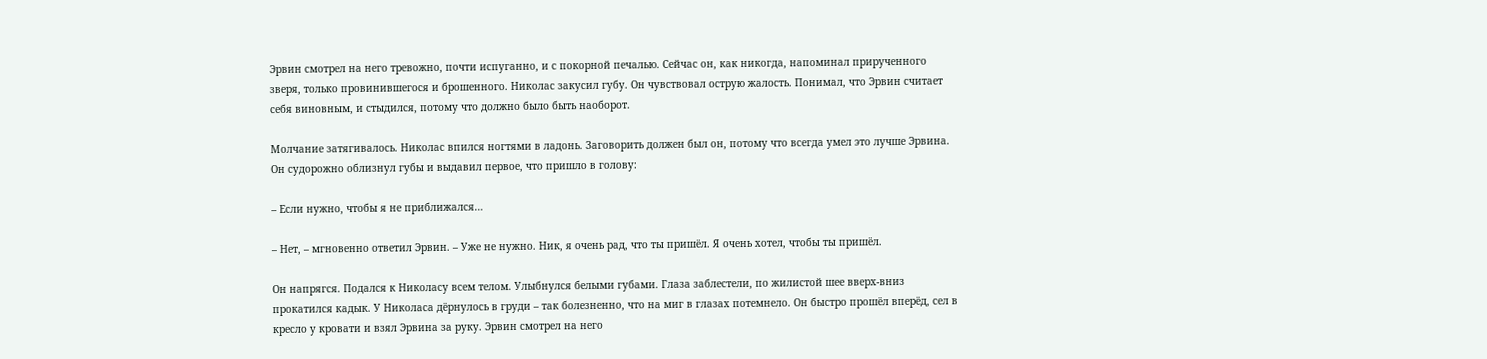Эрвин смотрел на него тревожно, почти испуганно, и с покорной печалью. Сейчас он, как никогда, напоминал прирученного зверя, только провинившегося и брошенного. Николас закусил губу. Он чувствовал острую жалость. Понимал, что Эрвин считает себя виновным, и стыдился, потому что должно было быть наоборот.

Молчание затягивалось. Николас впился ногтями в ладонь. Заговорить должен был он, потому что всегда умел это лучше Эрвина. Он судорожно облизнул губы и выдавил первое, что пришло в голову:

– Если нужно, чтобы я не приближался…

– Нет, – мгновенно ответил Эрвин. – Уже не нужно. Ник, я очень рад, что ты пришёл. Я очень хотел, чтобы ты пришёл.

Он напрягся. Подался к Николасу всем телом. Улыбнулся белыми губами. Глаза заблестели, по жилистой шее вверх-вниз прокатился кадык. У Николаса дёрнулось в груди – так болезненно, что на миг в глазах потемнело. Он быстро прошёл вперёд, сел в кресло у кровати и взял Эрвина за руку. Эрвин смотрел на него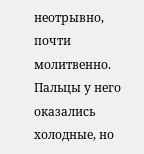неотрывно, почти молитвенно. Пальцы у него оказались холодные, но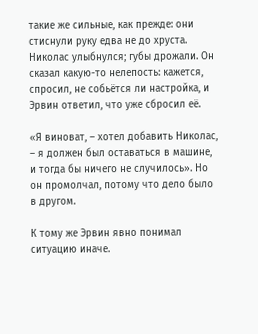такие же сильные, как прежде: они стиснули руку едва не до хруста. Николас улыбнулся; губы дрожали. Он сказал какую-то нелепость: кажется, спросил, не собьётся ли настройка, и Эрвин ответил, что уже сбросил её.

«Я виноват, – хотел добавить Николас, – я должен был оставаться в машине, и тогда бы ничего не случилось». Но он промолчал, потому что дело было в другом.

К тому же Эрвин явно понимал ситуацию иначе.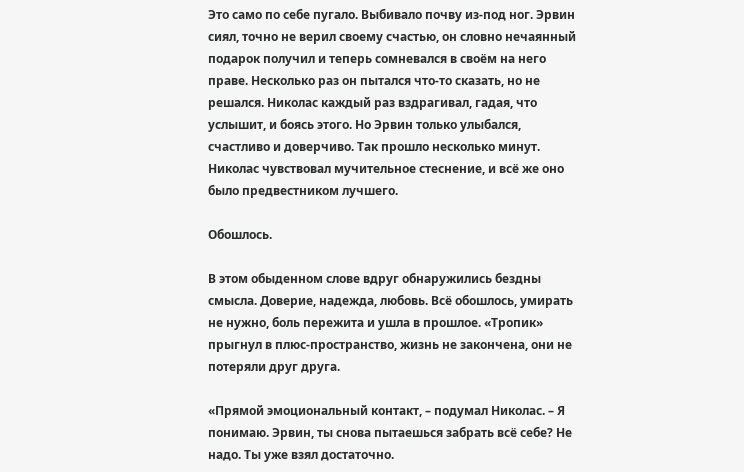Это само по себе пугало. Выбивало почву из-под ног. Эрвин сиял, точно не верил своему счастью, он словно нечаянный подарок получил и теперь сомневался в своём на него праве. Несколько раз он пытался что-то сказать, но не решался. Николас каждый раз вздрагивал, гадая, что услышит, и боясь этого. Но Эрвин только улыбался, счастливо и доверчиво. Так прошло несколько минут. Николас чувствовал мучительное стеснение, и всё же оно было предвестником лучшего.

Обошлось.

В этом обыденном слове вдруг обнаружились бездны смысла. Доверие, надежда, любовь. Всё обошлось, умирать не нужно, боль пережита и ушла в прошлое. «Тропик» прыгнул в плюс-пространство, жизнь не закончена, они не потеряли друг друга.

«Прямой эмоциональный контакт, – подумал Николас. – Я понимаю. Эрвин, ты снова пытаешься забрать всё себе? Не надо. Ты уже взял достаточно.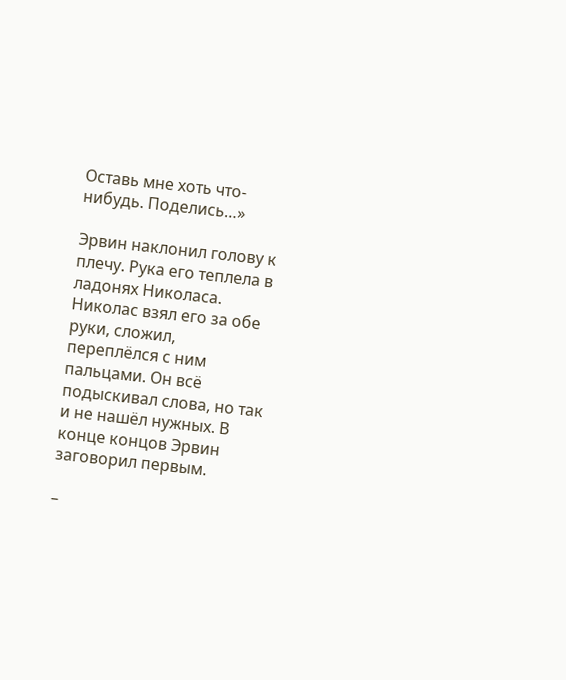Оставь мне хоть что-нибудь. Поделись…»

Эрвин наклонил голову к плечу. Рука его теплела в ладонях Николаса. Николас взял его за обе руки, сложил, переплёлся с ним пальцами. Он всё подыскивал слова, но так и не нашёл нужных. В конце концов Эрвин заговорил первым.

–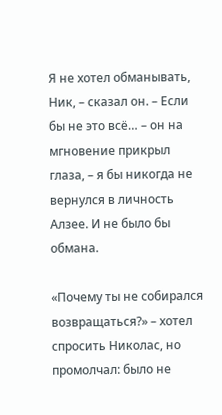Я не хотел обманывать, Ник, – сказал он. – Если бы не это всё… – он на мгновение прикрыл глаза, – я бы никогда не вернулся в личность Алзее. И не было бы обмана.

«Почему ты не собирался возвращаться?» – хотел спросить Николас, но промолчал: было не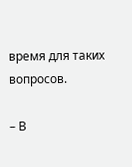время для таких вопросов.

– В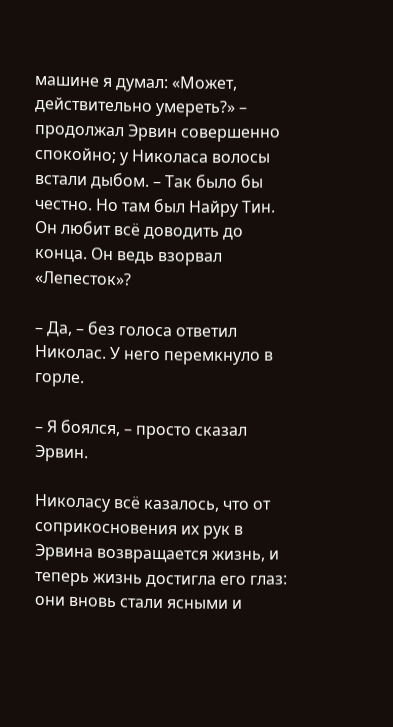машине я думал: «Может, действительно умереть?» – продолжал Эрвин совершенно спокойно; у Николаса волосы встали дыбом. – Так было бы честно. Но там был Найру Тин. Он любит всё доводить до конца. Он ведь взорвал «Лепесток»?

– Да, – без голоса ответил Николас. У него перемкнуло в горле.

– Я боялся, – просто сказал Эрвин.

Николасу всё казалось, что от соприкосновения их рук в Эрвина возвращается жизнь, и теперь жизнь достигла его глаз: они вновь стали ясными и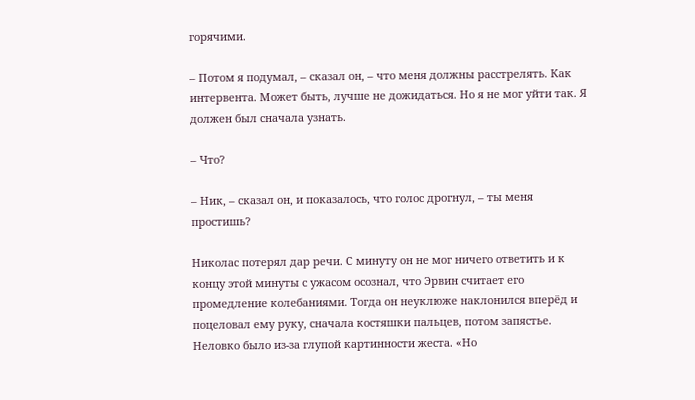горячими.

– Потом я подумал, – сказал он, – что меня должны расстрелять. Как интервента. Может быть, лучше не дожидаться. Но я не мог уйти так. Я должен был сначала узнать.

– Что?

– Ник, – сказал он, и показалось, что голос дрогнул, – ты меня простишь?

Николас потерял дар речи. С минуту он не мог ничего ответить и к концу этой минуты с ужасом осознал, что Эрвин считает его промедление колебаниями. Тогда он неуклюже наклонился вперёд и поцеловал ему руку, сначала костяшки пальцев, потом запястье. Неловко было из-за глупой картинности жеста. «Но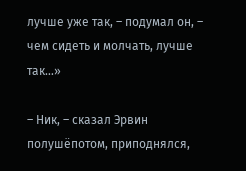лучше уже так, – подумал он, – чем сидеть и молчать, лучше так…»

– Ник, – сказал Эрвин полушёпотом, приподнялся,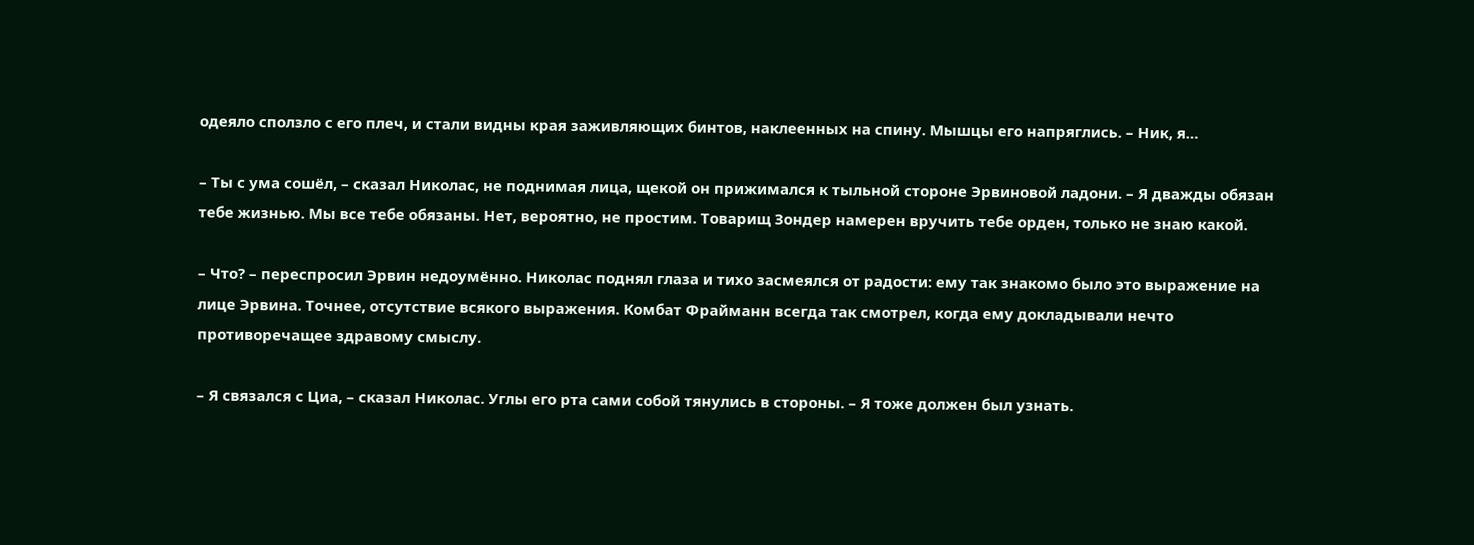одеяло сползло с его плеч, и стали видны края заживляющих бинтов, наклеенных на спину. Мышцы его напряглись. – Ник, я…

– Ты с ума сошёл, – сказал Николас, не поднимая лица, щекой он прижимался к тыльной стороне Эрвиновой ладони. – Я дважды обязан тебе жизнью. Мы все тебе обязаны. Нет, вероятно, не простим. Товарищ Зондер намерен вручить тебе орден, только не знаю какой.

– Что? – переспросил Эрвин недоумённо. Николас поднял глаза и тихо засмеялся от радости: ему так знакомо было это выражение на лице Эрвина. Точнее, отсутствие всякого выражения. Комбат Фрайманн всегда так смотрел, когда ему докладывали нечто противоречащее здравому смыслу.

– Я связался с Циа, – сказал Николас. Углы его рта сами собой тянулись в стороны. – Я тоже должен был узнать.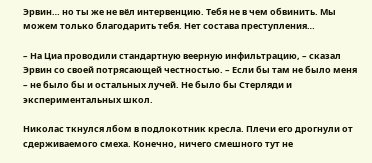Эрвин… но ты же не вёл интервенцию. Тебя не в чем обвинить. Мы можем только благодарить тебя. Нет состава преступления…

– На Циа проводили стандартную веерную инфильтрацию, – сказал Эрвин со своей потрясающей честностью. – Если бы там не было меня – не было бы и остальных лучей. Не было бы Стерляди и экспериментальных школ.

Николас ткнулся лбом в подлокотник кресла. Плечи его дрогнули от сдерживаемого смеха. Конечно, ничего смешного тут не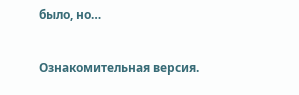было, но…

Ознакомительная версия.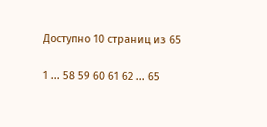Доступно 10 страниц из 65

1 ... 58 59 60 61 62 ... 65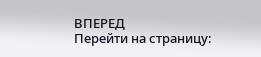ВПЕРЕД
Перейти на страницу: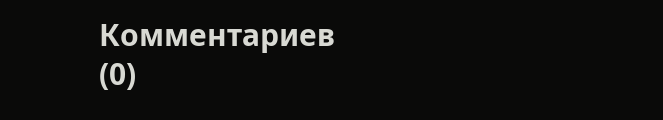Комментариев (0)